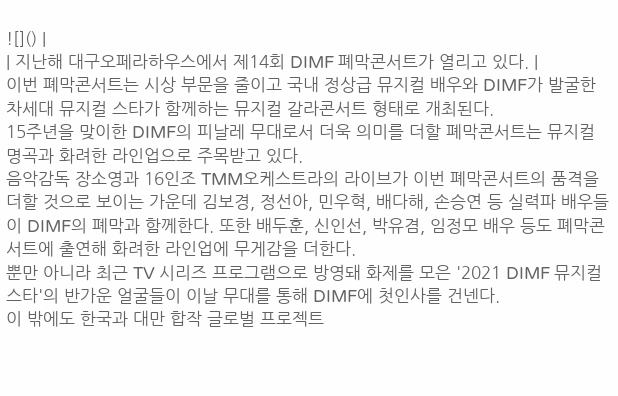![]() |
| 지난해 대구오페라하우스에서 제14회 DIMF 폐막콘서트가 열리고 있다. |
이번 폐막콘서트는 시상 부문을 줄이고 국내 정상급 뮤지컬 배우와 DIMF가 발굴한 차세대 뮤지컬 스타가 함께하는 뮤지컬 갈라콘서트 형태로 개최된다.
15주년을 맞이한 DIMF의 피날레 무대로서 더욱 의미를 더할 폐막콘서트는 뮤지컬 명곡과 화려한 라인업으로 주목받고 있다.
음악감독 장소영과 16인조 TMM오케스트라의 라이브가 이번 폐막콘서트의 품격을 더할 것으로 보이는 가운데 김보경, 정선아, 민우혁, 배다해, 손승연 등 실력파 배우들이 DIMF의 폐막과 함께한다. 또한 배두훈, 신인선, 박유겸, 임정모 배우 등도 폐막콘서트에 출연해 화려한 라인업에 무게감을 더한다.
뿐만 아니라 최근 TV 시리즈 프로그램으로 방영돼 화제를 모은 '2021 DIMF 뮤지컬스타'의 반가운 얼굴들이 이날 무대를 통해 DIMF에 첫인사를 건넨다.
이 밖에도 한국과 대만 합작 글로벌 프로젝트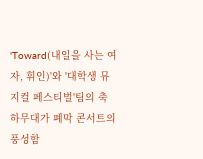'Toward(내일을 사는 여자, 휘인)'와 '대학생 뮤지컬 페스티벌'팀의 축하무대가 폐막 콘서트의 풍성함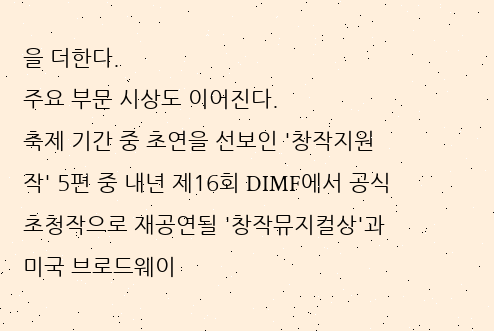을 더한다.
주요 부문 시상도 이어진다.
축제 기간 중 초연을 선보인 '창작지원작' 5편 중 내년 제16회 DIMF에서 공식초청작으로 재공연될 '창작뮤지컬상'과 미국 브로드웨이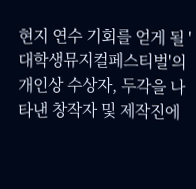현지 연수 기회를 얻게 될 '대학생뮤지컬페스티벌'의 개인상 수상자, 두각을 나타낸 창작자 및 제작진에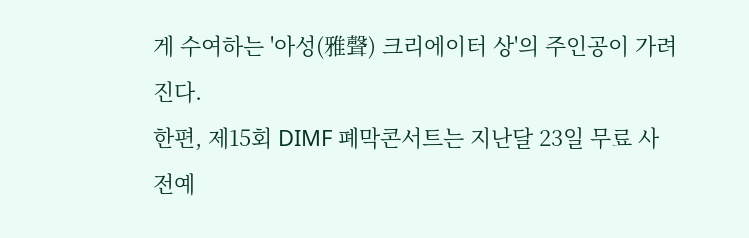게 수여하는 '아성(雅聲) 크리에이터 상'의 주인공이 가려진다.
한편, 제15회 DIMF 폐막콘서트는 지난달 23일 무료 사전예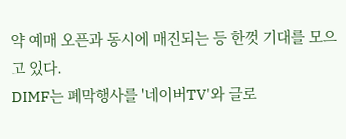약 예매 오픈과 동시에 매진되는 등 한껏 기대를 모으고 있다.
DIMF는 폐막행사를 '네이버TV'와 글로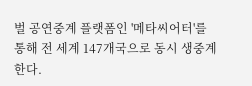벌 공연중계 플랫폼인 '메타씨어터'를 통해 전 세계 147개국으로 동시 생중계 한다.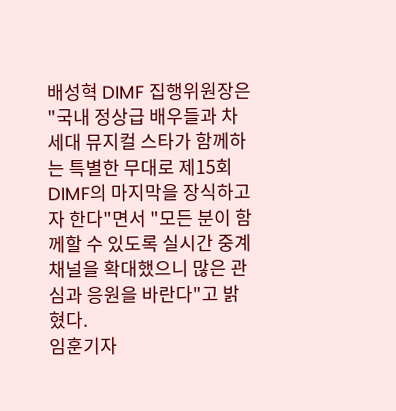배성혁 DIMF 집행위원장은 "국내 정상급 배우들과 차세대 뮤지컬 스타가 함께하는 특별한 무대로 제15회 DIMF의 마지막을 장식하고자 한다"면서 "모든 분이 함께할 수 있도록 실시간 중계 채널을 확대했으니 많은 관심과 응원을 바란다"고 밝혔다.
임훈기자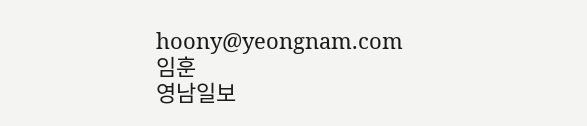hoony@yeongnam.com
임훈
영남일보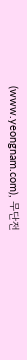(www.yeongnam.com), 무단전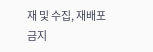재 및 수집, 재배포금지